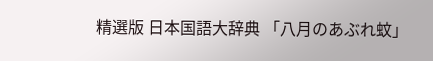精選版 日本国語大辞典 「八月のあぶれ蚊」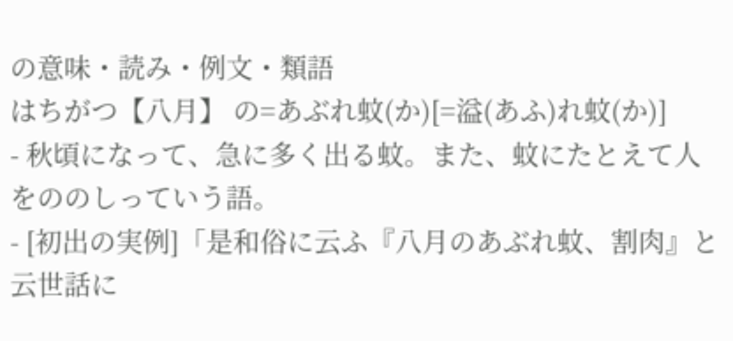の意味・読み・例文・類語
はちがつ【八月】 の=あぶれ蚊(か)[=溢(あふ)れ蚊(か)]
- 秋頃になって、急に多く出る蚊。また、蚊にたとえて人をののしっていう語。
- [初出の実例]「是和俗に云ふ『八月のあぶれ蚊、割肉』と云世話に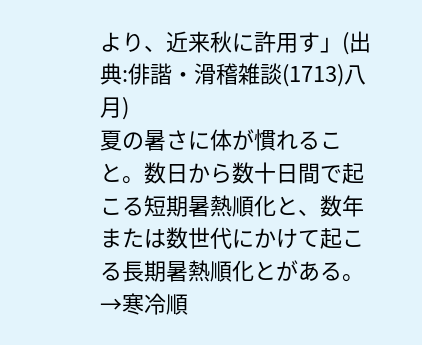より、近来秋に許用す」(出典:俳諧・滑稽雑談(1713)八月)
夏の暑さに体が慣れること。数日から数十日間で起こる短期暑熱順化と、数年または数世代にかけて起こる長期暑熱順化とがある。→寒冷順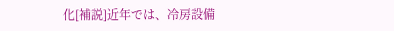化[補説]近年では、冷房設備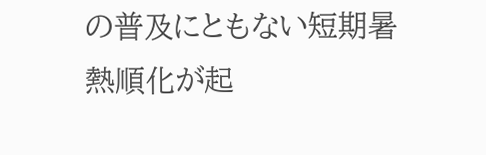の普及にともない短期暑熱順化が起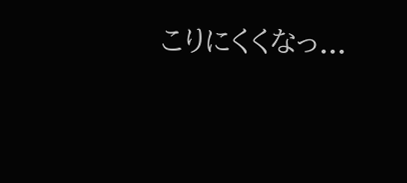こりにくくなっ...